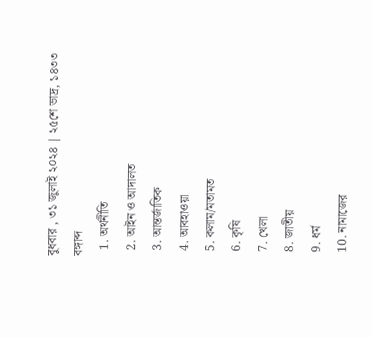বুধবার , ৩১ জুলাই ২০২৪ | ২৫শে ভাদ্র, ১৪৩৩ বঙ্গাব্দ
  1. অর্থনীতি
  2. আইন ও আদালত
  3. আন্তর্জাতিক
  4. আবহাওয়া
  5. কলাম/মতামত
  6. কৃষি
  7. খেলা
  8. জাতীয়
  9. ধর্ম
  10. নামাজের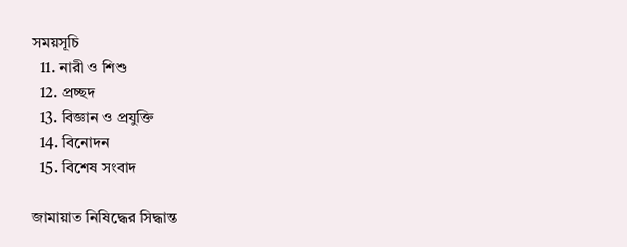সময়সূচি
  11. নারী ও শিশু
  12. প্রচ্ছদ
  13. বিজ্ঞান ও প্রযুক্তি
  14. বিনোদন
  15. বিশেষ সংবাদ

জামায়াত নিষিদ্ধের সিদ্ধান্ত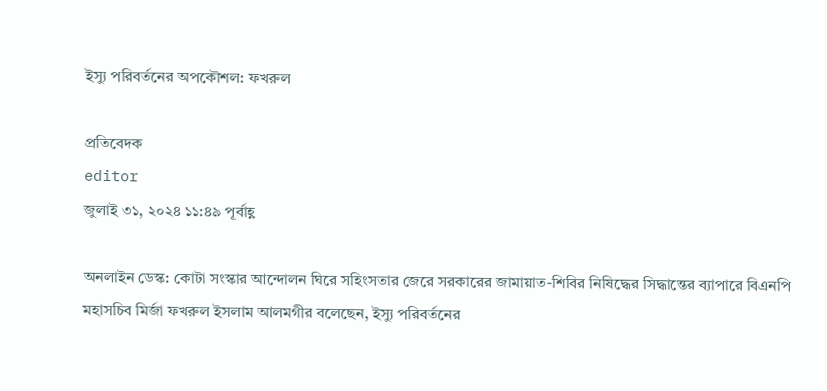ইস্যু পরিবর্তনের অপকৌশল: ফখরুল

প্রতিবেদক
editor
জুলাই ৩১, ২০২৪ ১১:৪৯ পূর্বাহ্ণ

অনলাইন ডেস্ক: কোটা সংস্কার আন্দোলন ঘিরে সহিংসতার জেরে সরকারের জামায়াত-শিবির নিষিদ্ধের সিদ্ধান্তের ব্যাপারে বিএনপি মহাসচিব মির্জা ফখরুল ইসলাম আলমগীর বলেছেন, ইস্যু পরিবর্তনের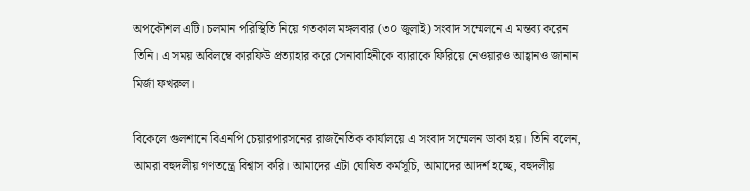অপকৌশল এটি। চলমান পরিস্থিতি নিয়ে গতকাল মঙ্গলবার (৩০ জুলাই) সংবাদ সম্মেলনে এ মন্তব্য করেন তিনি। এ সময় অবিলম্বে কারফিউ প্রত্যাহার করে সেনাবাহিনীকে ব্যারাকে ফিরিয়ে নেওয়ারও আহ্বানও জানান মির্জা ফখরুল।

বিকেলে গুলশানে বিএনপি চেয়ারপারসনের রাজনৈতিক কার্যালয়ে এ সংবাদ সম্মেলন ডাকা হয়। তিনি বলেন, আমরা বহুদলীয় গণতন্ত্রে বিশ্বাস করি। আমাদের এটা ঘোষিত কর্মসূচি, আমাদের আদর্শ হচ্ছে, বহুদলীয়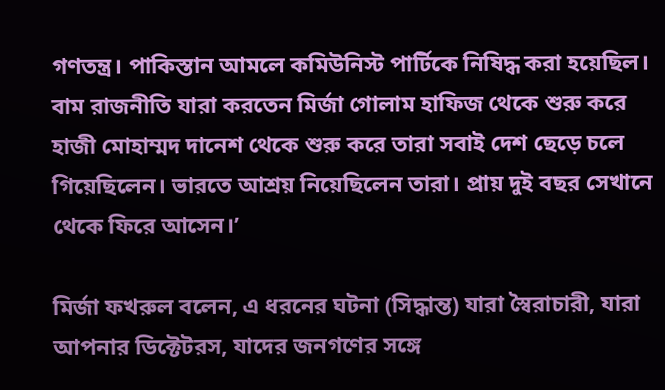গণতন্ত্র। পাকিস্তান আমলে কমিউনিস্ট পার্টিকে নিষিদ্ধ করা হয়েছিল। বাম রাজনীতি যারা করতেন মির্জা গোলাম হাফিজ থেকে শুরু করে হাজী মোহাম্মদ দানেশ থেকে শুরু করে তারা সবাই দেশ ছেড়ে চলে গিয়েছিলেন। ভারতে আশ্রয় নিয়েছিলেন তারা। প্রায় দুই বছর সেখানে থেকে ফিরে আসেন।’

মির্জা ফখরুল বলেন, এ ধরনের ঘটনা (সিদ্ধান্ত) যারা স্বৈরাচারী, যারা আপনার ডিক্টেটরস, যাদের জনগণের সঙ্গে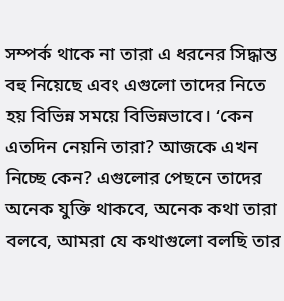সম্পর্ক থাকে না তারা এ ধরনের সিদ্ধান্ত বহু নিয়েছে এবং এগুলো তাদের নিতে হয় বিভিন্ন সময়ে বিভিন্নভাবে। ‘কেন এতদিন নেয়নি তারা? আজকে এখন নিচ্ছে কেন? এগুলোর পেছনে তাদের অনেক যুক্তি থাকবে, অনেক কথা তারা বলবে, আমরা যে কথাগুলো বলছি তার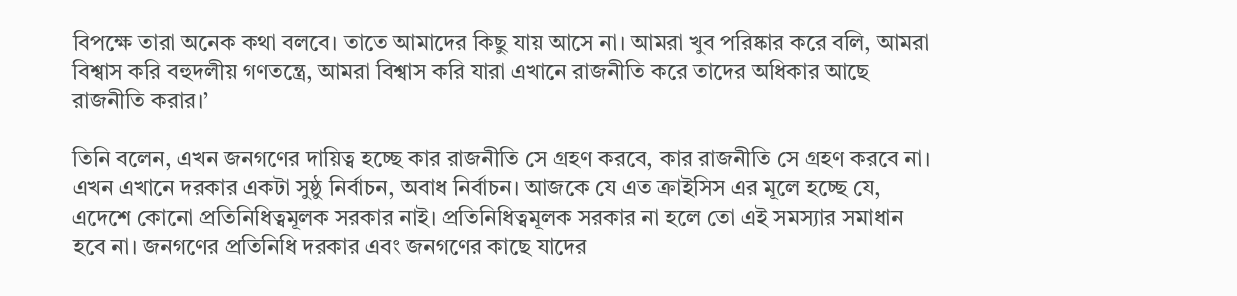বিপক্ষে তারা অনেক কথা বলবে। তাতে আমাদের কিছু যায় আসে না। আমরা খুব পরিষ্কার করে বলি, আমরা বিশ্বাস করি বহুদলীয় গণতন্ত্রে, আমরা বিশ্বাস করি যারা এখানে রাজনীতি করে তাদের অধিকার আছে রাজনীতি করার।’

তিনি বলেন, এখন জনগণের দায়িত্ব হচ্ছে কার রাজনীতি সে গ্রহণ করবে, কার রাজনীতি সে গ্রহণ করবে না। এখন এখানে দরকার একটা সুষ্ঠু নির্বাচন, অবাধ নির্বাচন। আজকে যে এত ক্রাইসিস এর মূলে হচ্ছে যে, এদেশে কোনো প্রতিনিধিত্বমূলক সরকার নাই। প্রতিনিধিত্বমূলক সরকার না হলে তো এই সমস্যার সমাধান হবে না। জনগণের প্রতিনিধি দরকার এবং জনগণের কাছে যাদের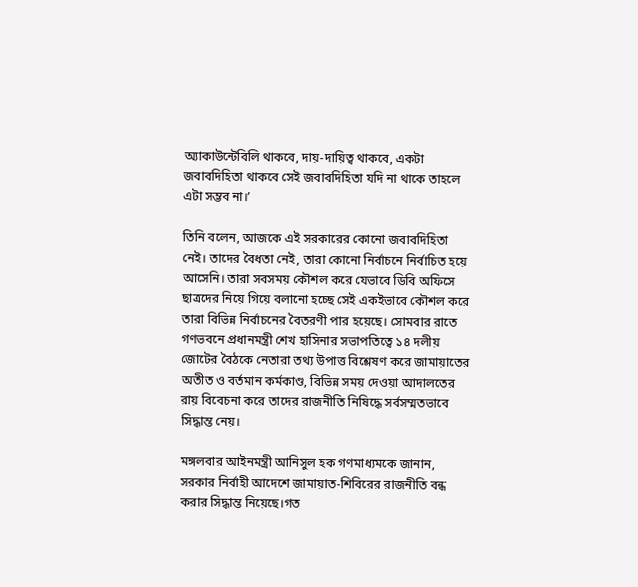অ্যাকাউন্টেবিলি থাকবে, দায়-দায়িত্ব থাকবে, একটা জবাবদিহিতা থাকবে সেই জবাবদিহিতা যদি না থাকে তাহলে এটা সম্ভব না।’

তিনি বলেন, আজকে এই সরকারের কোনো জবাবদিহিতা নেই। তাদের বৈধতা নেই, তারা কোনো নির্বাচনে নির্বাচিত হয়ে আসেনি। তারা সবসময় কৌশল করে যেভাবে ডিবি অফিসে ছাত্রদের নিয়ে গিয়ে বলানো হচ্ছে সেই একইভাবে কৌশল করে তারা বিভিন্ন নির্বাচনের বৈতরণী পার হয়েছে। সোমবার রাতে গণভবনে প্রধানমন্ত্রী শেখ হাসিনার সভাপতিত্বে ১৪ দলীয় জোটের বৈঠকে নেতারা তথ্য উপাত্ত বিশ্লেষণ করে জামায়াতের অতীত ও বর্তমান কর্মকাণ্ড, বিভিন্ন সময় দেওয়া আদালতের রায় বিবেচনা করে তাদের রাজনীতি নিষিদ্ধে সর্বসম্মতভাবে সিদ্ধান্ত নেয়।

মঙ্গলবার আইনমন্ত্রী আনিসুল হক গণমাধ্যমকে জানান, সরকার নির্বাহী আদেশে জামায়াত-শিবিরের রাজনীতি বন্ধ করার সিদ্ধান্ত নিয়েছে।গত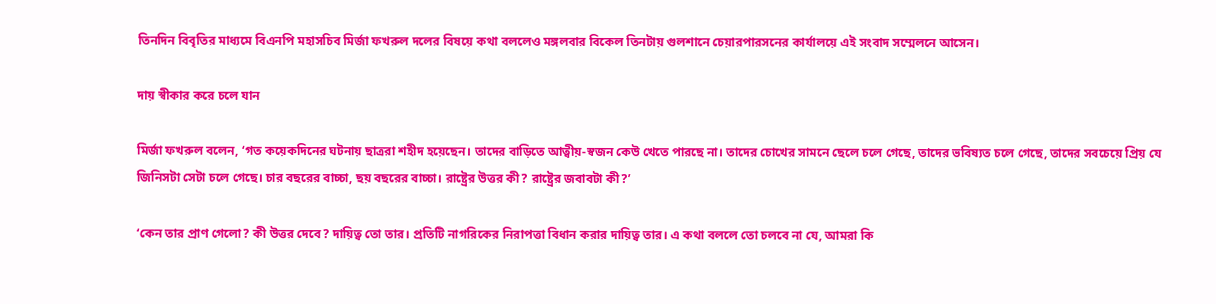তিনদিন বিবৃতির মাধ্যমে বিএনপি মহাসচিব মির্জা ফখরুল দলের বিষয়ে কথা বললেও মঙ্গলবার বিকেল তিনটায় গুলশানে চেয়ারপারসনের কার্যালয়ে এই সংবাদ সম্মেলনে আসেন।

দায় স্বীকার করে চলে যান

মির্জা ফখরুল বলেন, ‘গত কয়েকদিনের ঘটনায় ছাত্ররা শহীদ হয়েছেন। তাদের বাড়িতে আত্বীয়-স্বজন কেউ খেতে পারছে না। তাদের চোখের সামনে ছেলে চলে গেছে, তাদের ভবিষ্যত চলে গেছে, তাদের সবচেয়ে প্রিয় যে জিনিসটা সেটা চলে গেছে। চার বছরের বাচ্চা, ছয় বছরের বাচ্চা। রাষ্ট্রের উত্তর কী? রাষ্ট্রের জবাবটা কী?’

‘কেন তার প্রাণ গেলো? কী উত্তর দেবে? দায়িত্ব তো তার। প্রতিটি নাগরিকের নিরাপত্তা বিধান করার দায়িত্ব তার। এ কথা বললে তো চলবে না যে, আমরা কি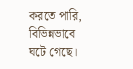করতে পারি, বিভিন্নভাবে ঘটে গেছে।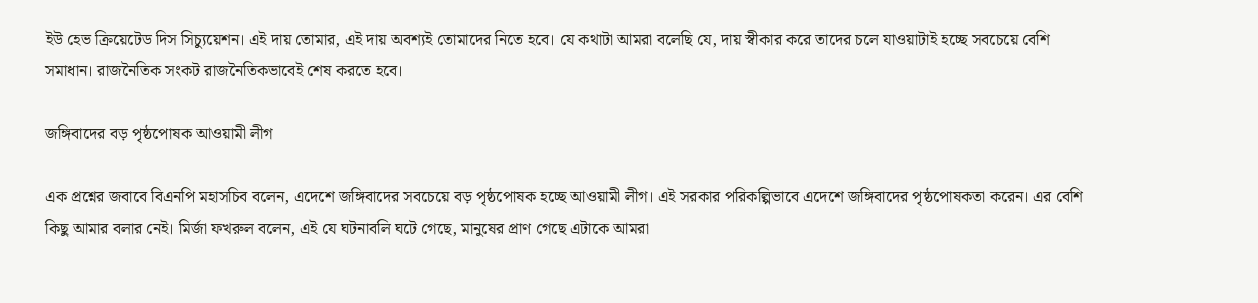ইউ হেভ ক্রিয়েটেড দিস সিচ্যুয়েশন। এই দায় তোমার, এই দায় অবশ্যই তোমাদের নিতে হবে। যে কথাটা আমরা বলেছি যে, দায় স্বীকার করে তাদের চলে যাওয়াটাই হচ্ছে সবচেয়ে বেশি সমাধান। রাজনৈতিক সংকট রাজনৈতিকভাবেই শেষ করতে হবে।

জঙ্গিবাদের বড় পৃষ্ঠপোষক আওয়ামী লীগ

এক প্রশ্নের জবাবে বিএনপি মহাসচিব বলেন, এদেশে জঙ্গিবাদের সবচেয়ে বড় পৃষ্ঠপোষক হচ্ছে আওয়ামী লীগ। এই সরকার পরিকল্পিভাবে এদেশে জঙ্গিবাদের পৃষ্ঠপোষকতা করেন। এর বেশি কিছু আমার বলার নেই। মির্জা ফখরুল বলেন, এই যে ঘটনাবলি ঘটে গেছে, মানুষের প্রাণ গেছে এটাকে আমরা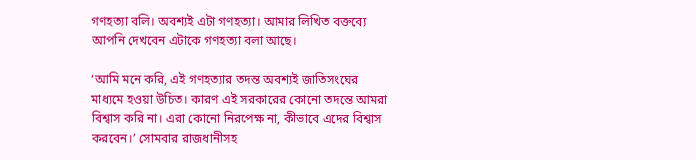গণহত্যা বলি। অবশ্যই এটা গণহত্যা। আমার লিখিত বক্তব্যে আপনি দেখবেন এটাকে গণহত্যা বলা আছে।

‘আমি মনে করি, এই গণহত্যার তদন্ত অবশ্যই জাতিসংঘের মাধ্যমে হওয়া উচিত। কারণ এই সরকারের কোনো তদন্তে আমরা বিশ্বাস করি না। এরা কোনো নিরপেক্ষ না, কীভাবে এদের বিশ্বাস করবেন।’ সোমবার রাজধানীসহ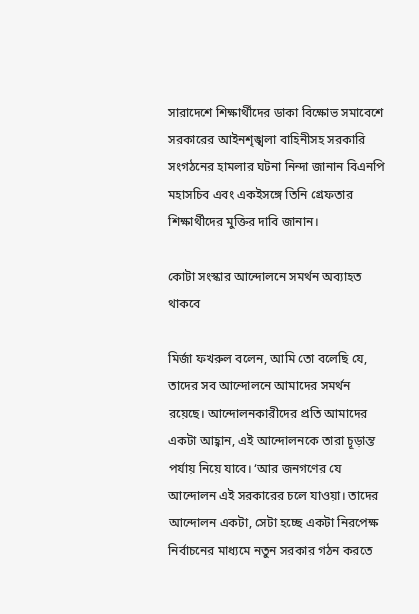সারাদেশে শিক্ষার্থীদের ডাকা বিক্ষোভ সমাবেশে সরকারের আইনশৃঙ্খলা বাহিনীসহ সরকারি সংগঠনের হামলার ঘটনা নিন্দা জানান বিএনপি মহাসচিব এবং একইসঙ্গে তিনি গ্রেফতার শিক্ষার্থীদের মুক্তির দাবি জানান।

কোটা সংস্কার আন্দোলনে সমর্থন অব্যাহত থাকবে

মির্জা ফখরুল বলেন, আমি তো বলেছি যে, তাদের সব আন্দোলনে আমাদের সমর্থন রয়েছে। আন্দোলনকারীদের প্রতি আমাদের একটা আহ্বান, এই আন্দোলনকে তারা চূড়ান্ত পর্যায় নিয়ে যাবে। ‘আর জনগণের যে আন্দোলন এই সরকারের চলে যাওয়া। তাদের আন্দোলন একটা, সেটা হচ্ছে একটা নিরপেক্ষ নির্বাচনের মাধ্যমে নতুন সরকার গঠন করতে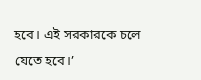হবে। এই সরকারকে চলে যেতে হবে।’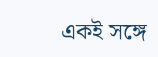একই সঙ্গে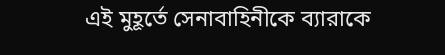এই মুহূর্তে সেনাবাহিনীকে ব্যারাকে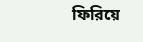ফিরিয়ে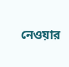নেওয়ার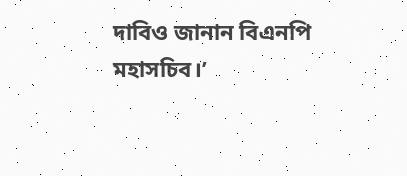দাবিও জানান বিএনপি মহাসচিব।’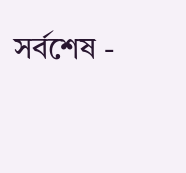সর্বশেষ -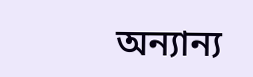অন্যান্য